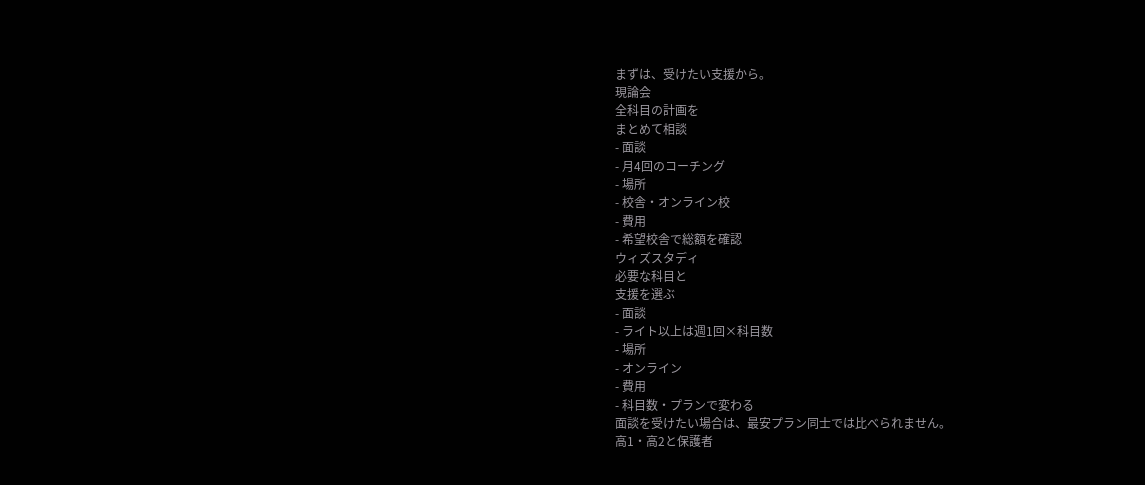まずは、受けたい支援から。
現論会
全科目の計画を
まとめて相談
- 面談
- 月4回のコーチング
- 場所
- 校舎・オンライン校
- 費用
- 希望校舎で総額を確認
ウィズスタディ
必要な科目と
支援を選ぶ
- 面談
- ライト以上は週1回×科目数
- 場所
- オンライン
- 費用
- 科目数・プランで変わる
面談を受けたい場合は、最安プラン同士では比べられません。
高1・高2と保護者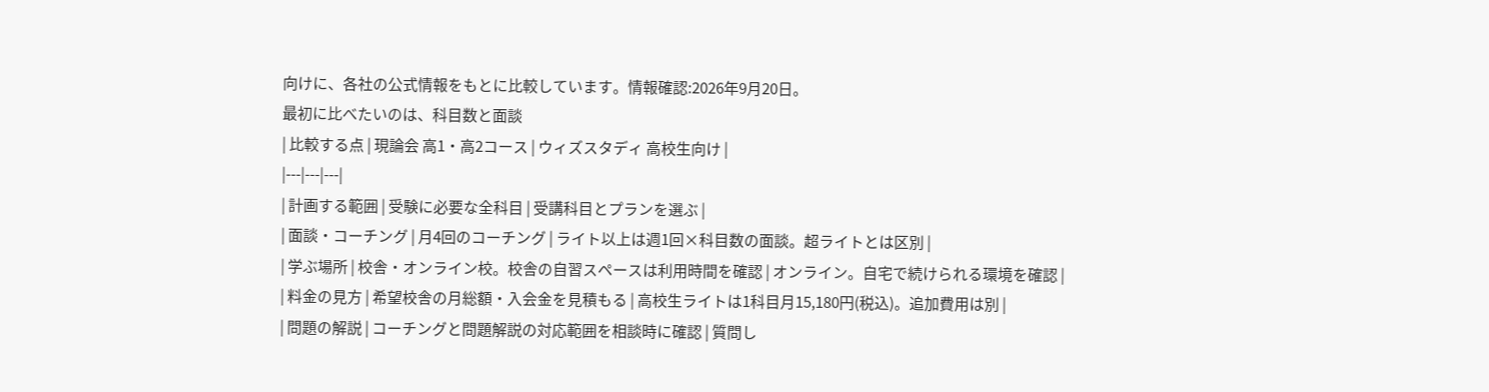向けに、各社の公式情報をもとに比較しています。情報確認:2026年9月20日。
最初に比べたいのは、科目数と面談
| 比較する点 | 現論会 高1・高2コース | ウィズスタディ 高校生向け |
|---|---|---|
| 計画する範囲 | 受験に必要な全科目 | 受講科目とプランを選ぶ |
| 面談・コーチング | 月4回のコーチング | ライト以上は週1回×科目数の面談。超ライトとは区別 |
| 学ぶ場所 | 校舎・オンライン校。校舎の自習スペースは利用時間を確認 | オンライン。自宅で続けられる環境を確認 |
| 料金の見方 | 希望校舎の月総額・入会金を見積もる | 高校生ライトは1科目月15,180円(税込)。追加費用は別 |
| 問題の解説 | コーチングと問題解説の対応範囲を相談時に確認 | 質問し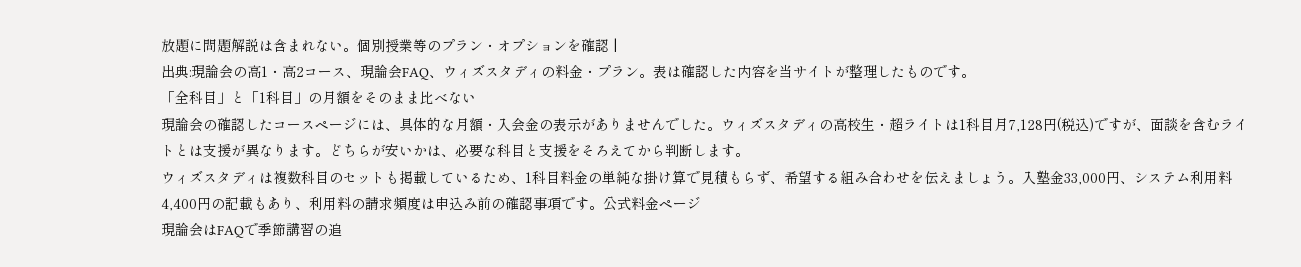放題に問題解説は含まれない。個別授業等のプラン・オプションを確認 |
出典:現論会の高1・高2コース、現論会FAQ、ウィズスタディの料金・プラン。表は確認した内容を当サイトが整理したものです。
「全科目」と「1科目」の月額をそのまま比べない
現論会の確認したコースページには、具体的な月額・入会金の表示がありませんでした。ウィズスタディの高校生・超ライトは1科目月7,128円(税込)ですが、面談を含むライトとは支援が異なります。どちらが安いかは、必要な科目と支援をそろえてから判断します。
ウィズスタディは複数科目のセットも掲載しているため、1科目料金の単純な掛け算で見積もらず、希望する組み合わせを伝えましょう。入塾金33,000円、システム利用料4,400円の記載もあり、利用料の請求頻度は申込み前の確認事項です。公式料金ページ
現論会はFAQで季節講習の追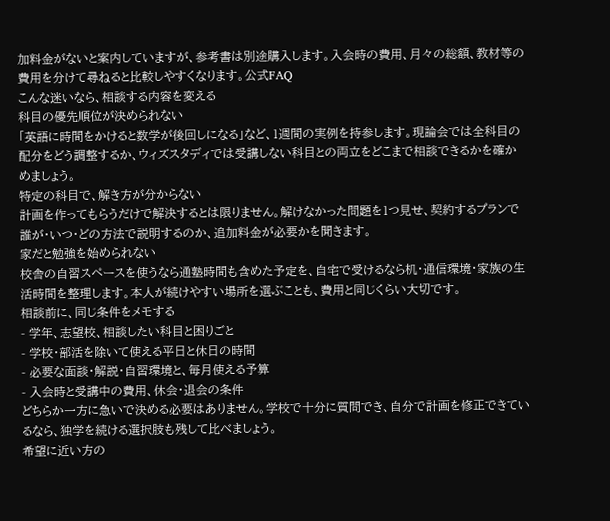加料金がないと案内していますが、参考書は別途購入します。入会時の費用、月々の総額、教材等の費用を分けて尋ねると比較しやすくなります。公式FAQ
こんな迷いなら、相談する内容を変える
科目の優先順位が決められない
「英語に時間をかけると数学が後回しになる」など、1週間の実例を持参します。現論会では全科目の配分をどう調整するか、ウィズスタディでは受講しない科目との両立をどこまで相談できるかを確かめましょう。
特定の科目で、解き方が分からない
計画を作ってもらうだけで解決するとは限りません。解けなかった問題を1つ見せ、契約するプランで誰が・いつ・どの方法で説明するのか、追加料金が必要かを聞きます。
家だと勉強を始められない
校舎の自習スペースを使うなら通塾時間も含めた予定を、自宅で受けるなら机・通信環境・家族の生活時間を整理します。本人が続けやすい場所を選ぶことも、費用と同じくらい大切です。
相談前に、同じ条件をメモする
- 学年、志望校、相談したい科目と困りごと
- 学校・部活を除いて使える平日と休日の時間
- 必要な面談・解説・自習環境と、毎月使える予算
- 入会時と受講中の費用、休会・退会の条件
どちらか一方に急いで決める必要はありません。学校で十分に質問でき、自分で計画を修正できているなら、独学を続ける選択肢も残して比べましょう。
希望に近い方の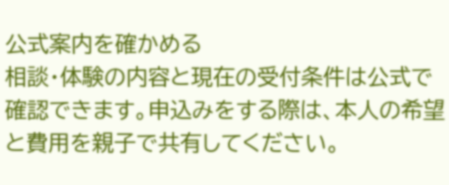公式案内を確かめる
相談・体験の内容と現在の受付条件は公式で確認できます。申込みをする際は、本人の希望と費用を親子で共有してください。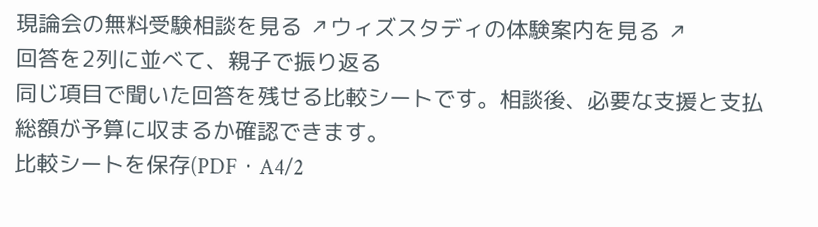現論会の無料受験相談を見る ↗ウィズスタディの体験案内を見る ↗
回答を2列に並べて、親子で振り返る
同じ項目で聞いた回答を残せる比較シートです。相談後、必要な支援と支払総額が予算に収まるか確認できます。
比較シートを保存(PDF・A4/2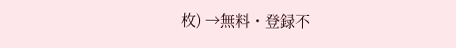枚) →無料・登録不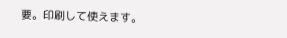要。印刷して使えます。